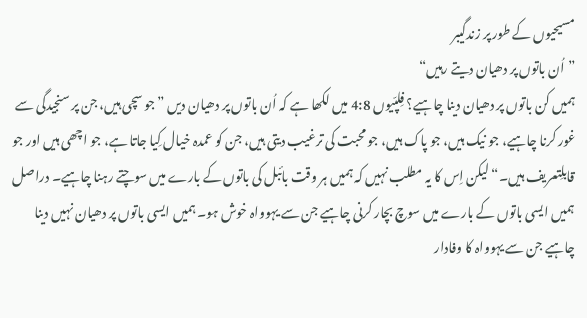مسیحیوں کے طور پر زندگیبر
”اُن باتوں پر دھیان دیتے رہیں“
ہمیں کن باتوں پر دھیان دینا چاہیے؟ فِلپّیوں 4:8 میں لکھا ہے کہ اُن باتوں پر دھیان دیں ”جو سچی ہیں، جن پر سنجیدگی سے غور کرنا چاہیے، جو نیک ہیں، جو پاک ہیں، جو محبت کی ترغیب دیتی ہیں، جن کو عمدہ خیال کِیا جاتا ہے، جو اچھی ہیں اور جو قابلِتعریف ہیں۔“ لیکن اِس کا یہ مطلب نہیں کہ ہمیں ہر وقت بائبل کی باتوں کے بارے میں سوچتے رہنا چاہیے۔ دراصل ہمیں ایسی باتوں کے بارے میں سوچ بچار کرنی چاہیے جن سے یہوواہ خوش ہو۔ ہمیں ایسی باتوں پر دھیان نہیں دینا چاہیے جن سے یہوواہ کا وفادار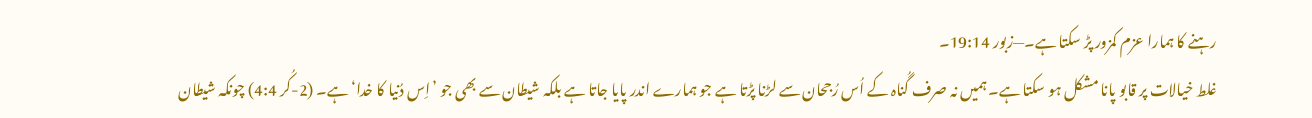رہنے کا ہمارا عزم کمزور پڑ سکتا ہے۔—زبور 19:14۔
غلط خیالات پر قابو پانا مشکل ہو سکتا ہے۔ ہمیں نہ صرف گُناہ کے اُس رُجحان سے لڑنا پڑتا ہے جو ہمارے اندر پایا جاتا ہے بلکہ شیطان سے بھی جو ’اِس دُنیا کا خدا‘ ہے۔ (2-کُر 4:4) چونکہ شیطان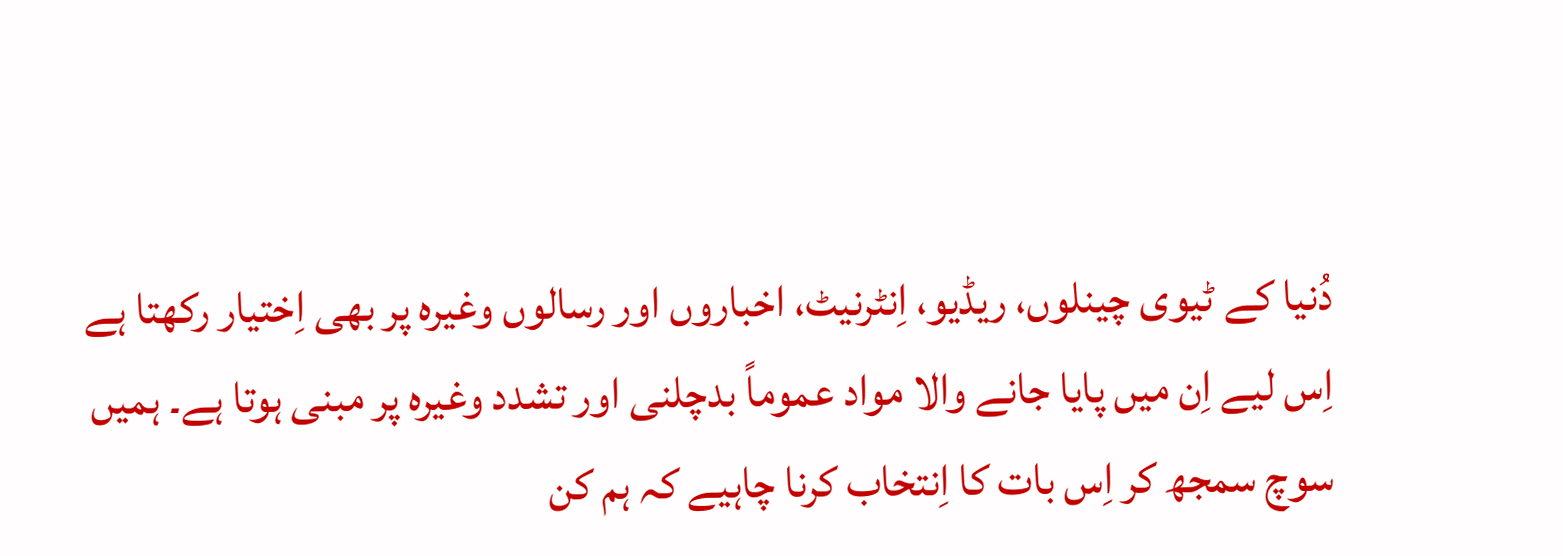دُنیا کے ٹیوی چینلوں، ریڈیو، اِنٹرنیٹ، اخباروں اور رسالوں وغیرہ پر بھی اِختیار رکھتا ہے اِس لیے اِن میں پایا جانے والا مواد عموماً بدچلنی اور تشدد وغیرہ پر مبنی ہوتا ہے۔ ہمیں سوچ سمجھ کر اِس بات کا اِنتخاب کرنا چاہیے کہ ہم کن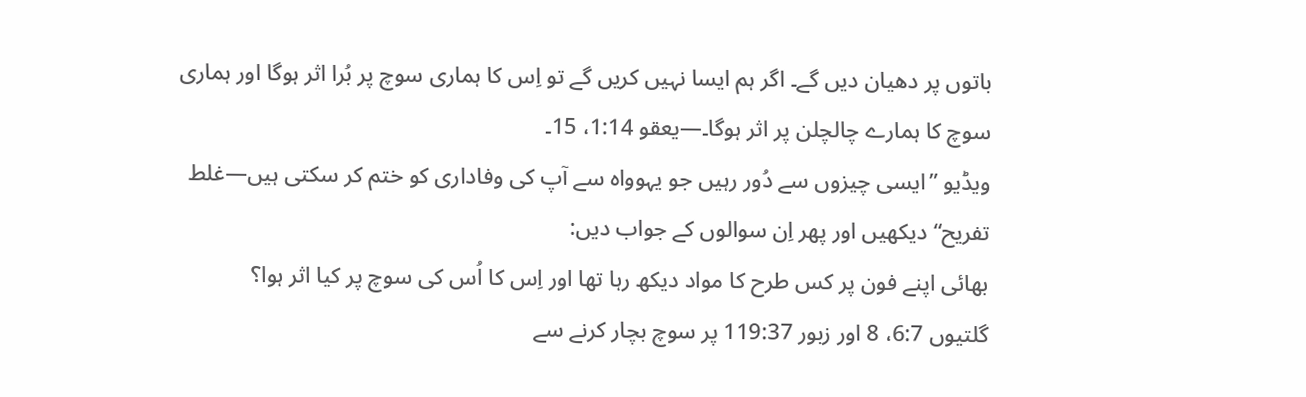باتوں پر دھیان دیں گے۔ اگر ہم ایسا نہیں کریں گے تو اِس کا ہماری سوچ پر بُرا اثر ہوگا اور ہماری سوچ کا ہمارے چالچلن پر اثر ہوگا۔—یعقو 1:14، 15۔
ویڈیو ”ایسی چیزوں سے دُور رہیں جو یہوواہ سے آپ کی وفاداری کو ختم کر سکتی ہیں—غلط تفریح“ دیکھیں اور پھر اِن سوالوں کے جواب دیں:
بھائی اپنے فون پر کس طرح کا مواد دیکھ رہا تھا اور اِس کا اُس کی سوچ پر کیا اثر ہوا؟
گلتیوں 6:7، 8 اور زبور 119:37 پر سوچ بچار کرنے سے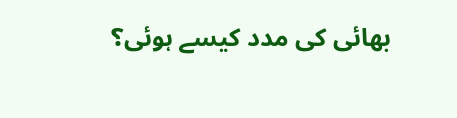بھائی کی مدد کیسے ہوئی؟